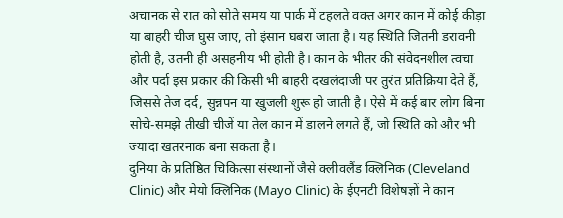अचानक से रात को सोते समय या पार्क में टहलते वक्त अगर कान में कोई कीड़ा या बाहरी चीज घुस जाए, तो इंसान घबरा जाता है। यह स्थिति जितनी डरावनी होती है, उतनी ही असहनीय भी होती है। कान के भीतर की संवेदनशील त्वचा और पर्दा इस प्रकार की किसी भी बाहरी दखलंदाजी पर तुरंत प्रतिक्रिया देते हैं, जिससे तेज दर्द, सुन्नपन या खुजली शुरू हो जाती है। ऐसे में कई बार लोग बिना सोचे-समझे तीखी चीजें या तेल कान में डालने लगते हैं, जो स्थिति को और भी ज्यादा खतरनाक बना सकता है।
दुनिया के प्रतिष्ठित चिकित्सा संस्थानों जैसे क्लीवलैंड क्लिनिक (Cleveland Clinic) और मेयो क्लिनिक (Mayo Clinic) के ईएनटी विशेषज्ञों ने कान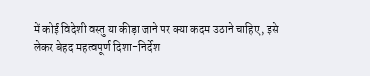में कोई विदेशी वस्तु या कीड़ा जाने पर क्या कदम उठाने चाहिए, इसे लेकर बेहद महत्वपूर्ण दिशा-निर्देश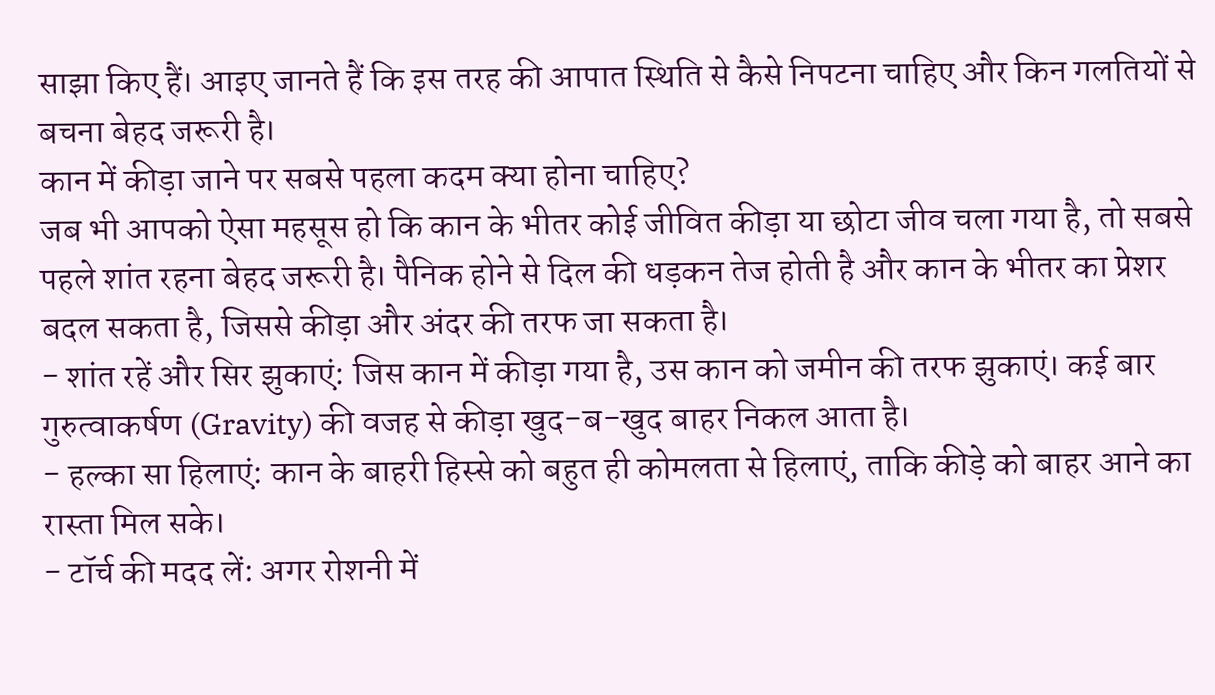साझा किए हैं। आइए जानते हैं कि इस तरह की आपात स्थिति से कैसे निपटना चाहिए और किन गलतियों से बचना बेहद जरूरी है।
कान में कीड़ा जाने पर सबसे पहला कदम क्या होना चाहिए?
जब भी आपको ऐसा महसूस हो कि कान के भीतर कोई जीवित कीड़ा या छोटा जीव चला गया है, तो सबसे पहले शांत रहना बेहद जरूरी है। पैनिक होने से दिल की धड़कन तेज होती है और कान के भीतर का प्रेशर बदल सकता है, जिससे कीड़ा और अंदर की तरफ जा सकता है।
- शांत रहें और सिर झुकाएं: जिस कान में कीड़ा गया है, उस कान को जमीन की तरफ झुकाएं। कई बार गुरुत्वाकर्षण (Gravity) की वजह से कीड़ा खुद-ब-खुद बाहर निकल आता है।
- हल्का सा हिलाएं: कान के बाहरी हिस्से को बहुत ही कोमलता से हिलाएं, ताकि कीड़े को बाहर आने का रास्ता मिल सके।
- टॉर्च की मदद लें: अगर रोशनी में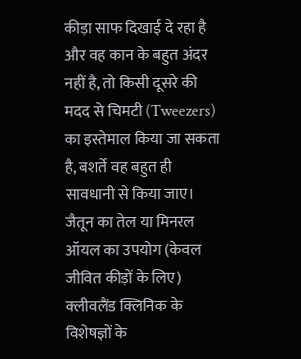कीड़ा साफ दिखाई दे रहा है और वह कान के बहुत अंदर नहीं है, तो किसी दूसरे की मदद से चिमटी (Tweezers) का इस्तेमाल किया जा सकता है, बशर्ते वह बहुत ही सावधानी से किया जाए।
जैतून का तेल या मिनरल ऑयल का उपयोग (केवल जीवित कीड़ों के लिए)
क्लीवलैंड क्लिनिक के विशेषज्ञों के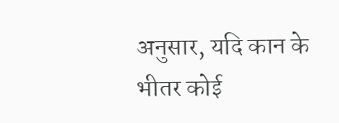अनुसार, यदि कान के भीतर कोई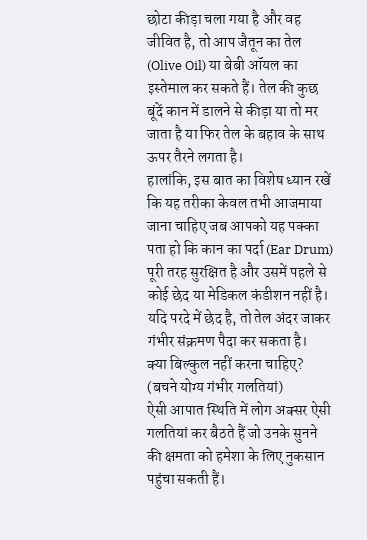छोटा कीड़ा चला गया है और वह जीवित है, तो आप जैतून का तेल (Olive Oil) या बेबी ऑयल का इस्तेमाल कर सकते हैं। तेल की कुछ बूंदें कान में डालने से कीड़ा या तो मर जाता है या फिर तेल के बहाव के साथ ऊपर तैरने लगता है।
हालांकि, इस बात का विशेष ध्यान रखें कि यह तरीका केवल तभी आजमाया जाना चाहिए जब आपको यह पक्का पता हो कि कान का पर्दा (Ear Drum) पूरी तरह सुरक्षित है और उसमें पहले से कोई छेद या मेडिकल कंडीशन नहीं है। यदि परदे में छेद है, तो तेल अंदर जाकर गंभीर संक्रमण पैदा कर सकता है।
क्या बिल्कुल नहीं करना चाहिए? (बचने योग्य गंभीर गलतियां)
ऐसी आपात स्थिति में लोग अक्सर ऐसी गलतियां कर बैठते हैं जो उनके सुनने की क्षमता को हमेशा के लिए नुकसान पहुंचा सकती हैं।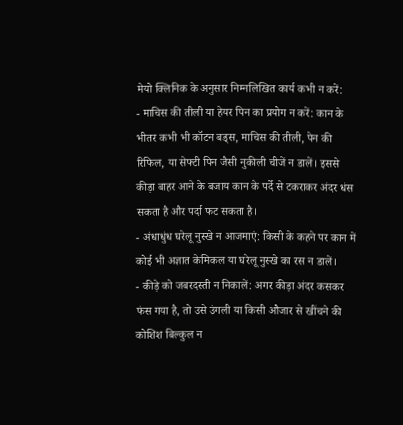मेयो क्लिनिक के अनुसार निम्नलिखित कार्य कभी न करें:
- माचिस की तीली या हेयर पिन का प्रयोग न करें: कान के भीतर कभी भी कॉटन बड्स, माचिस की तीली, पेन की रिफिल, या सेफ्टी पिन जैसी नुकीली चीजें न डालें। इससे कीड़ा बाहर आने के बजाय कान के पर्दे से टकराकर अंदर धंस सकता है और पर्दा फट सकता है।
- अंधाधुंध घरेलू नुस्खे न आजमाएं: किसी के कहने पर कान में कोई भी अज्ञात केमिकल या घरेलू नुस्खे का रस न डालें।
- कीड़े को जबरदस्ती न निकालें: अगर कीड़ा अंदर कसकर फंस गया है, तो उसे उंगली या किसी औजार से खींचने की कोशिश बिल्कुल न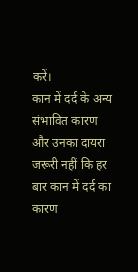करें।
कान में दर्द के अन्य संभावित कारण और उनका दायरा
जरूरी नहीं कि हर बार कान में दर्द का कारण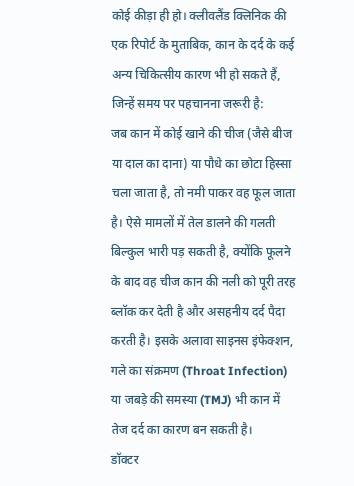कोई कीड़ा ही हो। क्लीवलैंड क्लिनिक की एक रिपोर्ट के मुताबिक, कान के दर्द के कई अन्य चिकित्सीय कारण भी हो सकते हैं, जिन्हें समय पर पहचानना जरूरी है:
जब कान में कोई खाने की चीज (जैसे बीज या दाल का दाना) या पौधे का छोटा हिस्सा चला जाता है, तो नमी पाकर वह फूल जाता है। ऐसे मामलों में तेल डालने की गलती बिल्कुल भारी पड़ सकती है, क्योंकि फूलने के बाद वह चीज कान की नली को पूरी तरह ब्लॉक कर देती है और असहनीय दर्द पैदा करती है। इसके अलावा साइनस इंफेक्शन, गले का संक्रमण (Throat Infection) या जबड़े की समस्या (TMJ) भी कान में तेज दर्द का कारण बन सकती है।
डॉक्टर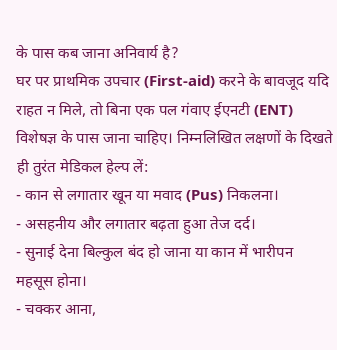के पास कब जाना अनिवार्य है?
घर पर प्राथमिक उपचार (First-aid) करने के बावजूद यदि राहत न मिले, तो बिना एक पल गंवाए ईएनटी (ENT) विशेषज्ञ के पास जाना चाहिए। निम्नलिखित लक्षणों के दिखते ही तुरंत मेडिकल हेल्प लें:
- कान से लगातार खून या मवाद (Pus) निकलना।
- असहनीय और लगातार बढ़ता हुआ तेज दर्द।
- सुनाई देना बिल्कुल बंद हो जाना या कान में भारीपन महसूस होना।
- चक्कर आना,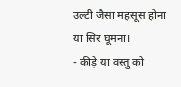उल्टी जैसा महसूस होना या सिर घूमना।
- कीड़े या वस्तु को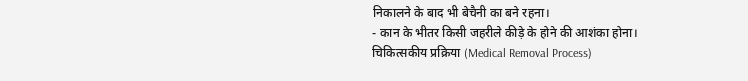निकालने के बाद भी बेचैनी का बने रहना।
- कान के भीतर किसी जहरीले कीड़े के होने की आशंका होना।
चिकित्सकीय प्रक्रिया (Medical Removal Process)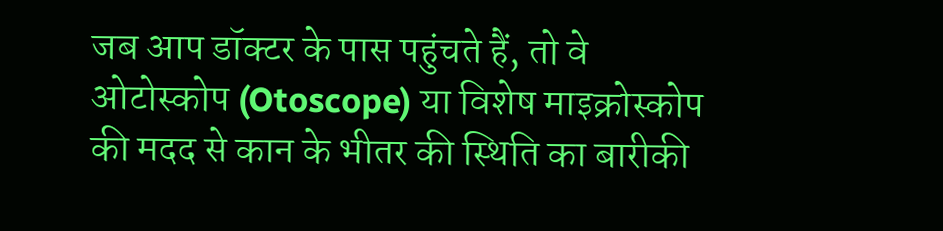जब आप डॉक्टर के पास पहुंचते हैं, तो वे ओटोस्कोप (Otoscope) या विशेष माइक्रोस्कोप की मदद से कान के भीतर की स्थिति का बारीकी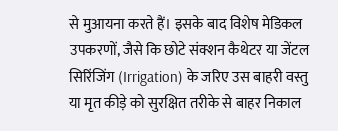से मुआयना करते हैं। इसके बाद विशेष मेडिकल उपकरणों, जैसे कि छोटे संक्शन कैथेटर या जेंटल सिरिंजिंग (Irrigation) के जरिए उस बाहरी वस्तु या मृत कीड़े को सुरक्षित तरीके से बाहर निकाल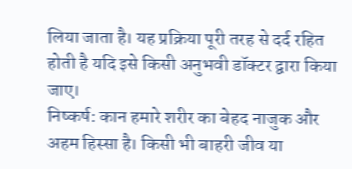लिया जाता है। यह प्रक्रिया पूरी तरह से दर्द रहित होती है यदि इसे किसी अनुभवी डॉक्टर द्वारा किया जाए।
निष्कर्ष: कान हमारे शरीर का बेहद नाजुक और अहम हिस्सा है। किसी भी बाहरी जीव या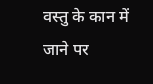वस्तु के कान में जाने पर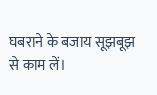घबराने के बजाय सूझबूझ से काम लें।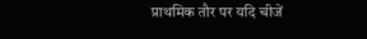प्राथमिक तौर पर यदि चीजें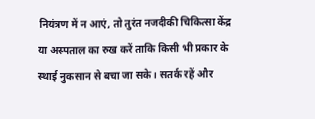नियंत्रण में न आएं, तो तुरंत नजदीकी चिकित्सा केंद्र या अस्पताल का रुख करें ताकि किसी भी प्रकार के स्थाई नुकसान से बचा जा सके। सतर्क रहें और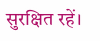सुरक्षित रहें।